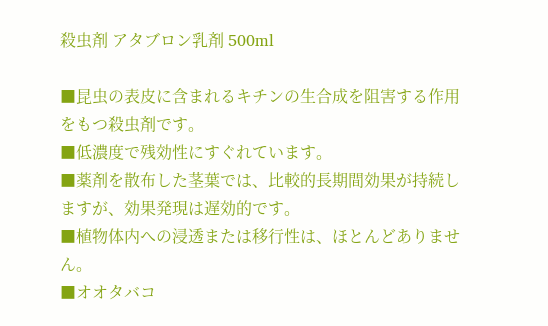殺虫剤 アタブロン乳剤 500ml

■昆虫の表皮に含まれるキチンの生合成を阻害する作用をもつ殺虫剤です。
■低濃度で残効性にすぐれています。
■薬剤を散布した茎葉では、比較的長期間効果が持続しますが、効果発現は遅効的です。
■植物体内への浸透または移行性は、ほとんどありません。
■オオタバコ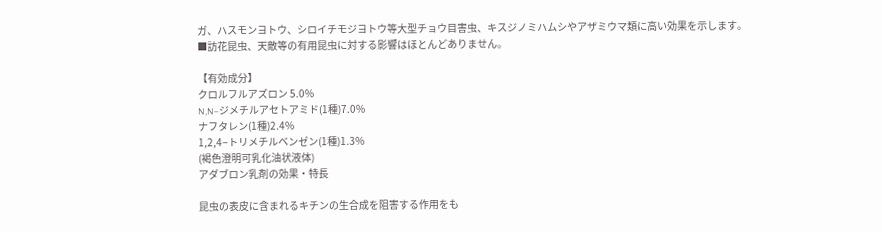ガ、ハスモンヨトウ、シロイチモジヨトウ等大型チョウ目害虫、キスジノミハムシやアザミウマ類に高い効果を示します。
■訪花昆虫、天敵等の有用昆虫に対する影響はほとんどありません。

【有効成分】
クロルフルアズロン 5.0%
N,N−ジメチルアセトアミド(1種)7.0%
ナフタレン(1種)2.4%
1,2,4−トリメチルベンゼン(1種)1.3%
(褐色澄明可乳化油状液体)
アダブロン乳剤の効果・特長

昆虫の表皮に含まれるキチンの生合成を阻害する作用をも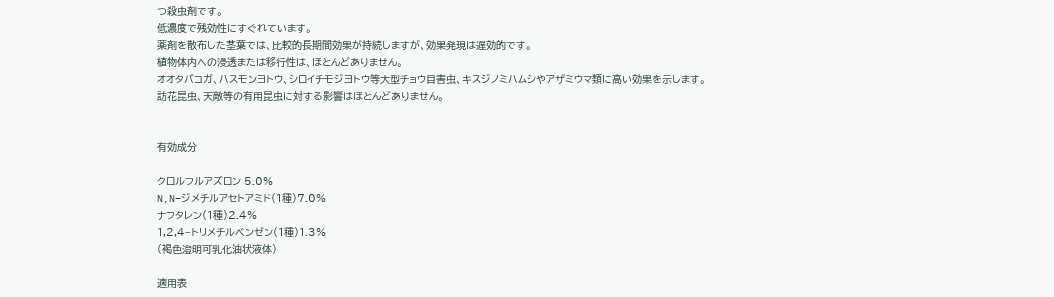つ殺虫剤です。
低濃度で残効性にすぐれています。
薬剤を散布した茎葉では、比較的長期間効果が持続しますが、効果発現は遅効的です。
植物体内への浸透または移行性は、ほとんどありません。
オオタバコガ、ハスモンヨトウ、シロイチモジヨトウ等大型チョウ目害虫、キスジノミハムシやアザミウマ類に高い効果を示します。
訪花昆虫、天敵等の有用昆虫に対する影響はほとんどありません。


有効成分

クロルフルアズロン 5.0%
N,N−ジメチルアセトアミド(1種)7.0%
ナフタレン(1種)2.4%
1,2,4−トリメチルベンゼン(1種)1.3%
(褐色澄明可乳化油状液体)

適用表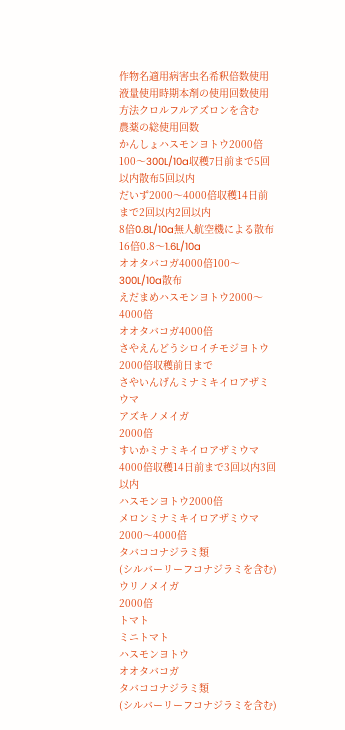作物名適用病害虫名希釈倍数使用液量使用時期本剤の使用回数使用方法クロルフルアズロンを含む
農薬の総使用回数
かんしょハスモンヨトウ2000倍100〜300L/10a収穫7日前まで5回以内散布5回以内
だいず2000〜4000倍収穫14日前まで2回以内2回以内
8倍0.8L/10a無人航空機による散布
16倍0.8〜1.6L/10a
オオタバコガ4000倍100〜300L/10a散布
えだまめハスモンヨトウ2000〜4000倍
オオタバコガ4000倍
さやえんどうシロイチモジヨトウ2000倍収穫前日まで
さやいんげんミナミキイロアザミウマ
アズキノメイガ
2000倍
すいかミナミキイロアザミウマ4000倍収穫14日前まで3回以内3回以内
ハスモンヨトウ2000倍
メロンミナミキイロアザミウマ2000〜4000倍
タバココナジラミ類
(シルバーリーフコナジラミを含む)
ウリノメイガ
2000倍
トマト
ミニトマト
ハスモンヨトウ
オオタバコガ
タバココナジラミ類
(シルバーリーフコナジラミを含む)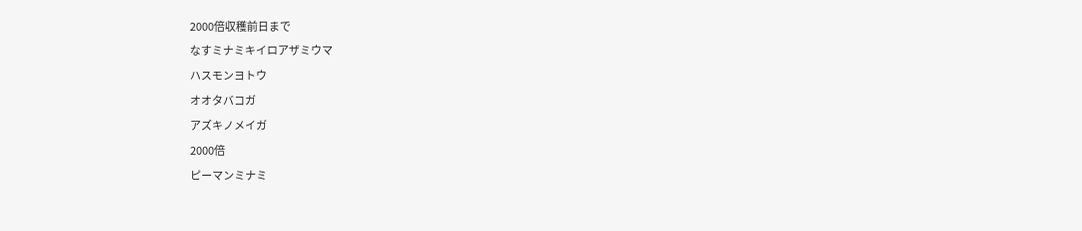2000倍収穫前日まで
なすミナミキイロアザミウマ
ハスモンヨトウ
オオタバコガ
アズキノメイガ
2000倍
ピーマンミナミ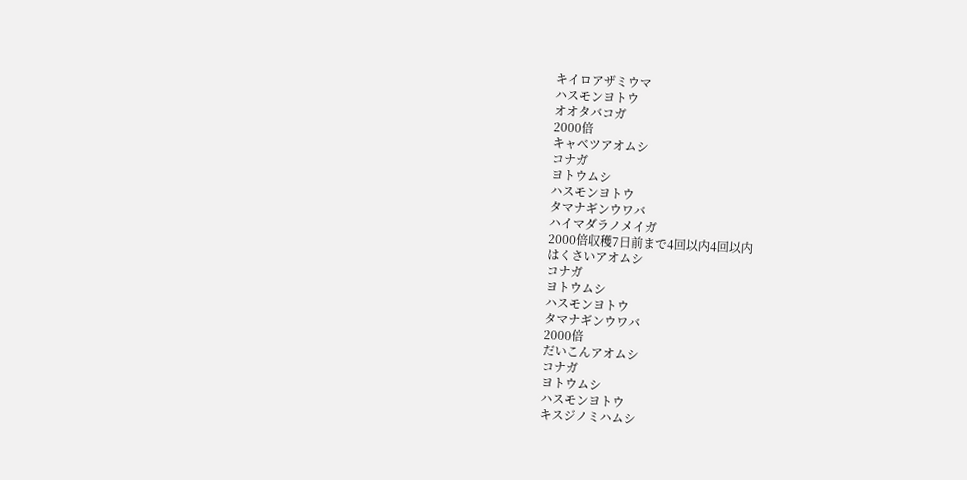キイロアザミウマ
ハスモンヨトウ
オオタバコガ
2000倍
キャベツアオムシ
コナガ
ヨトウムシ
ハスモンヨトウ
タマナギンウワバ
ハイマダラノメイガ
2000倍収穫7日前まで4回以内4回以内
はくさいアオムシ
コナガ
ヨトウムシ
ハスモンヨトウ
タマナギンウワバ
2000倍
だいこんアオムシ
コナガ
ヨトウムシ
ハスモンヨトウ
キスジノミハムシ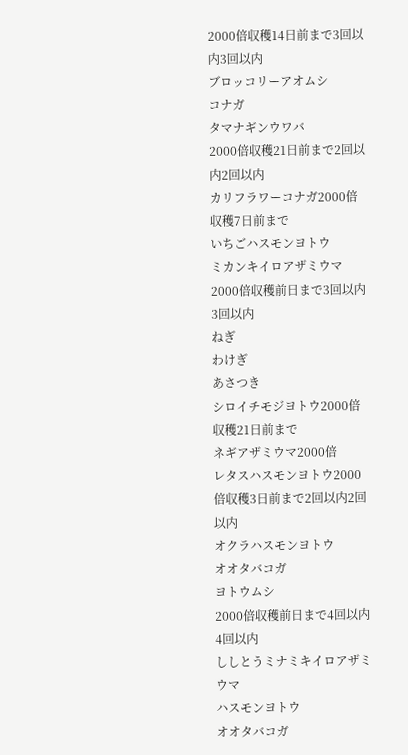2000倍収穫14日前まで3回以内3回以内
ブロッコリーアオムシ
コナガ
タマナギンウワバ
2000倍収穫21日前まで2回以内2回以内
カリフラワーコナガ2000倍収穫7日前まで
いちごハスモンヨトウ
ミカンキイロアザミウマ
2000倍収穫前日まで3回以内3回以内
ねぎ
わけぎ
あさつき
シロイチモジヨトウ2000倍収穫21日前まで
ネギアザミウマ2000倍
レタスハスモンヨトウ2000倍収穫3日前まで2回以内2回以内
オクラハスモンヨトウ
オオタバコガ
ヨトウムシ
2000倍収穫前日まで4回以内4回以内
ししとうミナミキイロアザミウマ
ハスモンヨトウ
オオタバコガ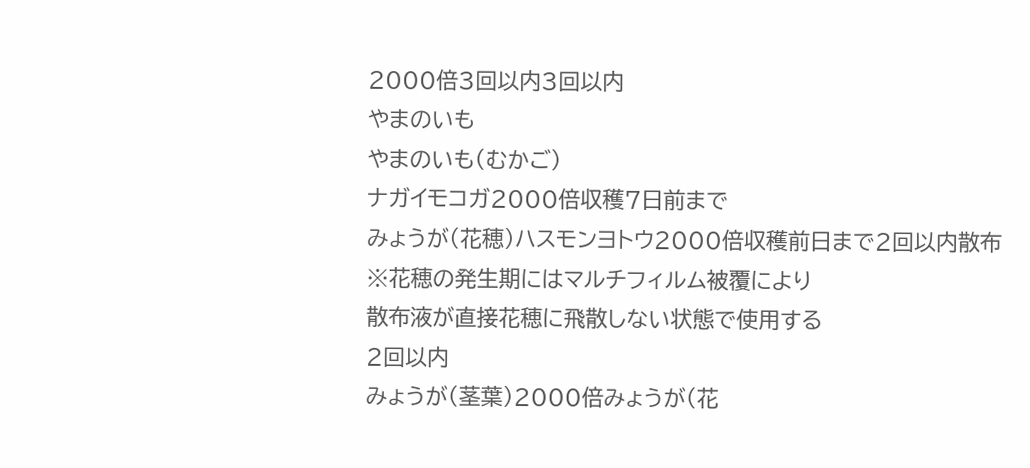2000倍3回以内3回以内
やまのいも
やまのいも(むかご)
ナガイモコガ2000倍収穫7日前まで
みょうが(花穂)ハスモンヨトウ2000倍収穫前日まで2回以内散布
※花穂の発生期にはマルチフィルム被覆により
散布液が直接花穂に飛散しない状態で使用する
2回以内
みょうが(茎葉)2000倍みょうが(花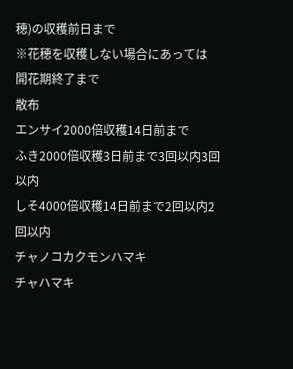穂)の収穫前日まで
※花穂を収穫しない場合にあっては
開花期終了まで
散布
エンサイ2000倍収穫14日前まで
ふき2000倍収穫3日前まで3回以内3回以内
しそ4000倍収穫14日前まで2回以内2回以内
チャノコカクモンハマキ
チャハマキ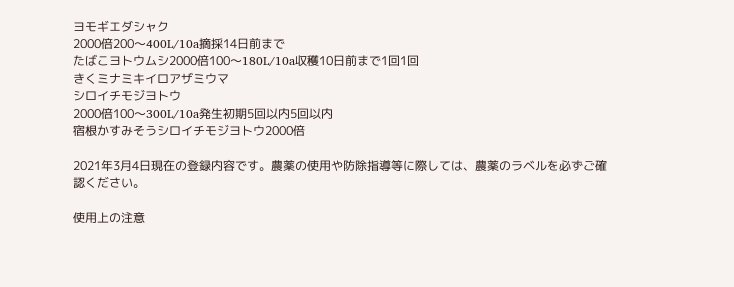ヨモギエダシャク
2000倍200〜400L/10a摘採14日前まで
たばこヨトウムシ2000倍100〜180L/10a収穫10日前まで1回1回
きくミナミキイロアザミウマ
シロイチモジヨトウ
2000倍100〜300L/10a発生初期5回以内5回以内
宿根かすみそうシロイチモジヨトウ2000倍

2021年3月4日現在の登録内容です。農薬の使用や防除指導等に際しては、農薬のラベルを必ずご確認ください。

使用上の注意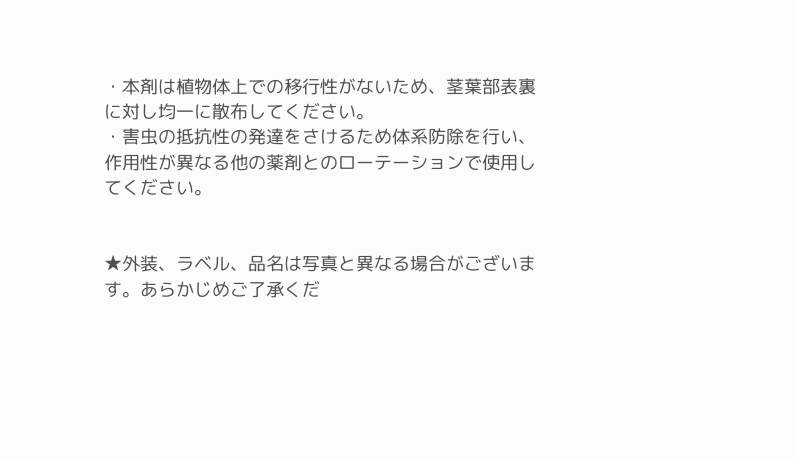・本剤は植物体上での移行性がないため、茎葉部表裏に対し均一に散布してください。
・害虫の抵抗性の発達をさけるため体系防除を行い、作用性が異なる他の薬剤とのローテーションで使用してください。


★外装、ラベル、品名は写真と異なる場合がございます。あらかじめご了承くだ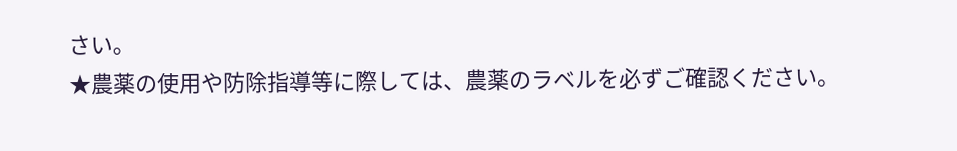さい。
★農薬の使用や防除指導等に際しては、農薬のラベルを必ずご確認ください。